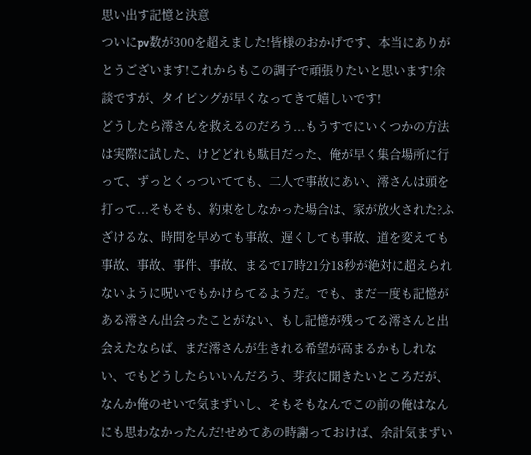思い出す記憶と決意
ついにpv数が300を超えました!皆様のおかげです、本当にありがとうございます!これからもこの調子で頑張りたいと思います!余談ですが、タイピングが早くなってきて嬉しいです!
どうしたら澪さんを救えるのだろう...もうすでにいくつかの方法は実際に試した、けどどれも駄目だった、俺が早く集合場所に行って、ずっとくっついてても、二人で事故にあい、澪さんは頭を打って...そもそも、約束をしなかった場合は、家が放火された?ふざけるな、時間を早めても事故、遅くしても事故、道を変えても事故、事故、事件、事故、まるで17時21分18秒が絶対に超えられないように呪いでもかけらてるようだ。でも、まだ一度も記憶がある澪さん出会ったことがない、もし記憶が残ってる澪さんと出会えたならば、まだ澪さんが生きれる希望が高まるかもしれない、でもどうしたらいいんだろう、芽衣に聞きたいところだが、なんか俺のせいで気まずいし、そもそもなんでこの前の俺はなんにも思わなかったんだ!せめてあの時謝っておけば、余計気まずい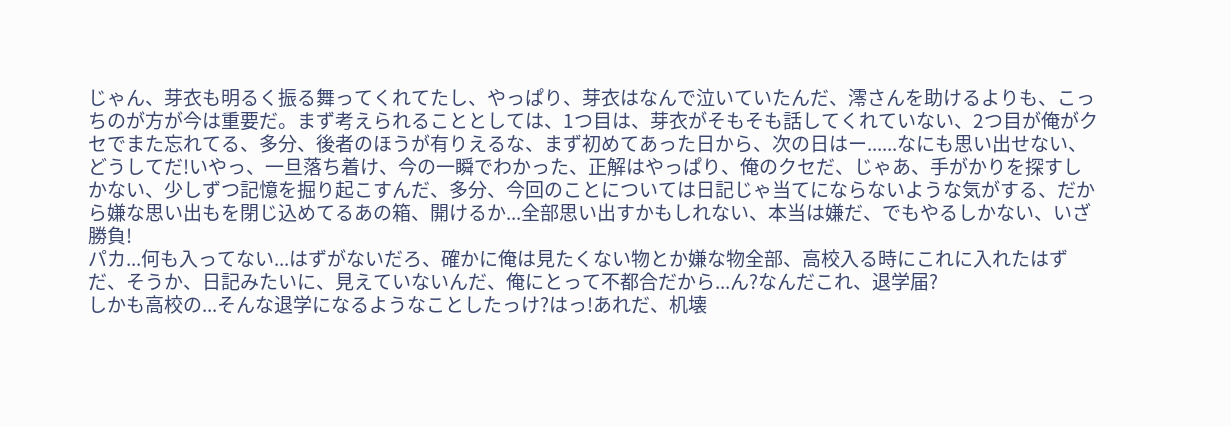じゃん、芽衣も明るく振る舞ってくれてたし、やっぱり、芽衣はなんで泣いていたんだ、澪さんを助けるよりも、こっちのが方が今は重要だ。まず考えられることとしては、1つ目は、芽衣がそもそも話してくれていない、2つ目が俺がクセでまた忘れてる、多分、後者のほうが有りえるな、まず初めてあった日から、次の日はー......なにも思い出せない、どうしてだ!いやっ、一旦落ち着け、今の一瞬でわかった、正解はやっぱり、俺のクセだ、じゃあ、手がかりを探すしかない、少しずつ記憶を掘り起こすんだ、多分、今回のことについては日記じゃ当てにならないような気がする、だから嫌な思い出もを閉じ込めてるあの箱、開けるか...全部思い出すかもしれない、本当は嫌だ、でもやるしかない、いざ勝負!
パカ...何も入ってない...はずがないだろ、確かに俺は見たくない物とか嫌な物全部、高校入る時にこれに入れたはずだ、そうか、日記みたいに、見えていないんだ、俺にとって不都合だから...ん?なんだこれ、退学届?
しかも高校の...そんな退学になるようなことしたっけ?はっ!あれだ、机壊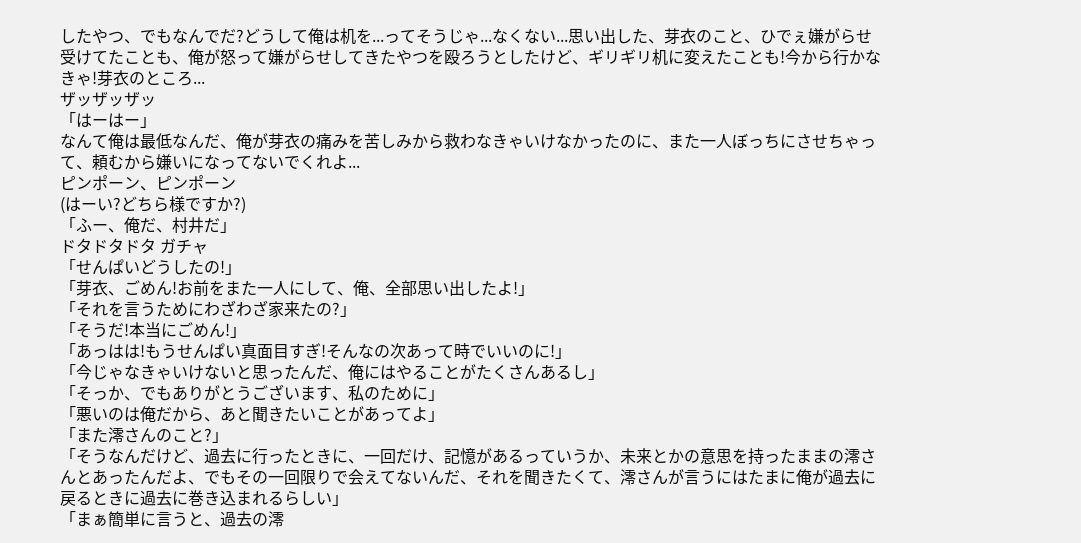したやつ、でもなんでだ?どうして俺は机を...ってそうじゃ...なくない...思い出した、芽衣のこと、ひでぇ嫌がらせ受けてたことも、俺が怒って嫌がらせしてきたやつを殴ろうとしたけど、ギリギリ机に変えたことも!今から行かなきゃ!芽衣のところ...
ザッザッザッ
「はーはー」
なんて俺は最低なんだ、俺が芽衣の痛みを苦しみから救わなきゃいけなかったのに、また一人ぼっちにさせちゃって、頼むから嫌いになってないでくれよ...
ピンポーン、ピンポーン
(はーい?どちら様ですか?)
「ふー、俺だ、村井だ」
ドタドタドタ ガチャ
「せんぱいどうしたの!」
「芽衣、ごめん!お前をまた一人にして、俺、全部思い出したよ!」
「それを言うためにわざわざ家来たの?」
「そうだ!本当にごめん!」
「あっはは!もうせんぱい真面目すぎ!そんなの次あって時でいいのに!」
「今じゃなきゃいけないと思ったんだ、俺にはやることがたくさんあるし」
「そっか、でもありがとうございます、私のために」
「悪いのは俺だから、あと聞きたいことがあってよ」
「また澪さんのこと?」
「そうなんだけど、過去に行ったときに、一回だけ、記憶があるっていうか、未来とかの意思を持ったままの澪さんとあったんだよ、でもその一回限りで会えてないんだ、それを聞きたくて、澪さんが言うにはたまに俺が過去に戻るときに過去に巻き込まれるらしい」
「まぁ簡単に言うと、過去の澪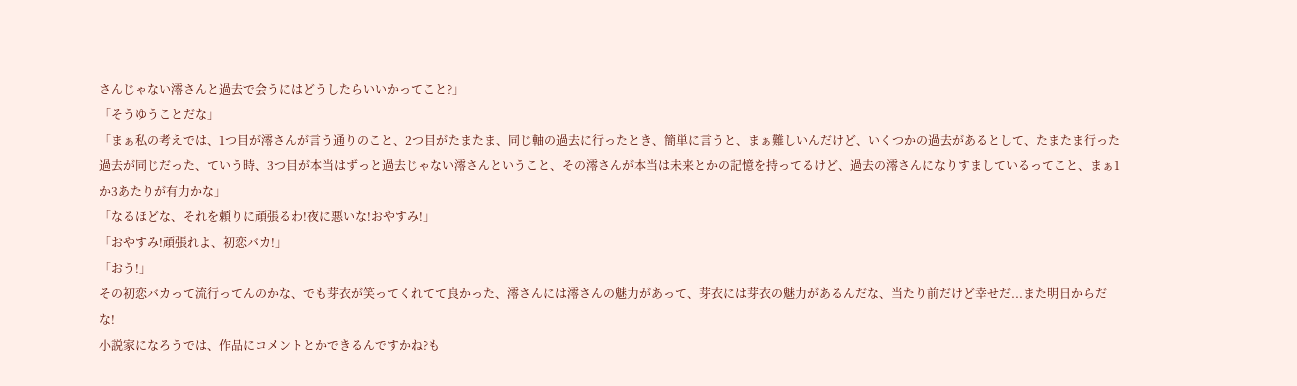さんじゃない澪さんと過去で会うにはどうしたらいいかってこと?」
「そうゆうことだな」
「まぁ私の考えでは、1つ目が澪さんが言う通りのこと、2つ目がたまたま、同じ軸の過去に行ったとき、簡単に言うと、まぁ難しいんだけど、いくつかの過去があるとして、たまたま行った過去が同じだった、ていう時、3つ目が本当はずっと過去じゃない澪さんということ、その澪さんが本当は未来とかの記憶を持ってるけど、過去の澪さんになりすましているってこと、まぁ1か3あたりが有力かな」
「なるほどな、それを頼りに頑張るわ!夜に悪いな!おやすみ!」
「おやすみ!頑張れよ、初恋バカ!」
「おう!」
その初恋バカって流行ってんのかな、でも芽衣が笑ってくれてて良かった、澪さんには澪さんの魅力があって、芽衣には芽衣の魅力があるんだな、当たり前だけど幸せだ...また明日からだな!
小説家になろうでは、作品にコメントとかできるんですかね?も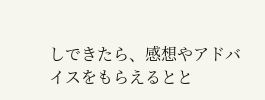しできたら、感想やアドバイスをもらえるとと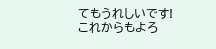てもうれしいです!これからもよろ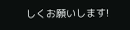しくお願いします!